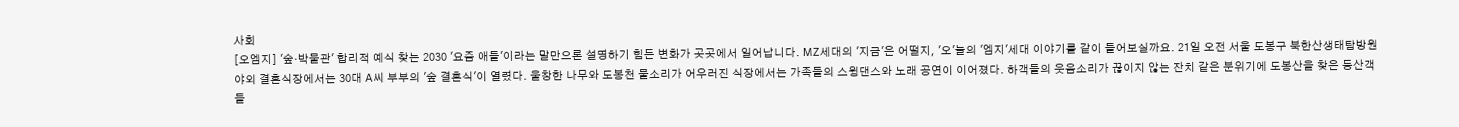사회
[오엠지] '숲·박물관' 합리적 예식 찾는 2030 '요즘 애들'이라는 말만으론 설명하기 힘든 변화가 곳곳에서 일어납니다. MZ세대의 '지금'은 어떨지, '오'늘의 '엠지'세대 이야기를 같이 들어보실까요. 21일 오전 서울 도봉구 북한산생태탐방원 야외 결혼식장에서는 30대 A씨 부부의 '숲 결혼식'이 열렸다. 울창한 나무와 도봉천 물소리가 어우러진 식장에서는 가족들의 스윙댄스와 노래 공연이 이어졌다. 하객들의 웃음소리가 끊이지 않는 잔치 같은 분위기에 도봉산을 찾은 등산객들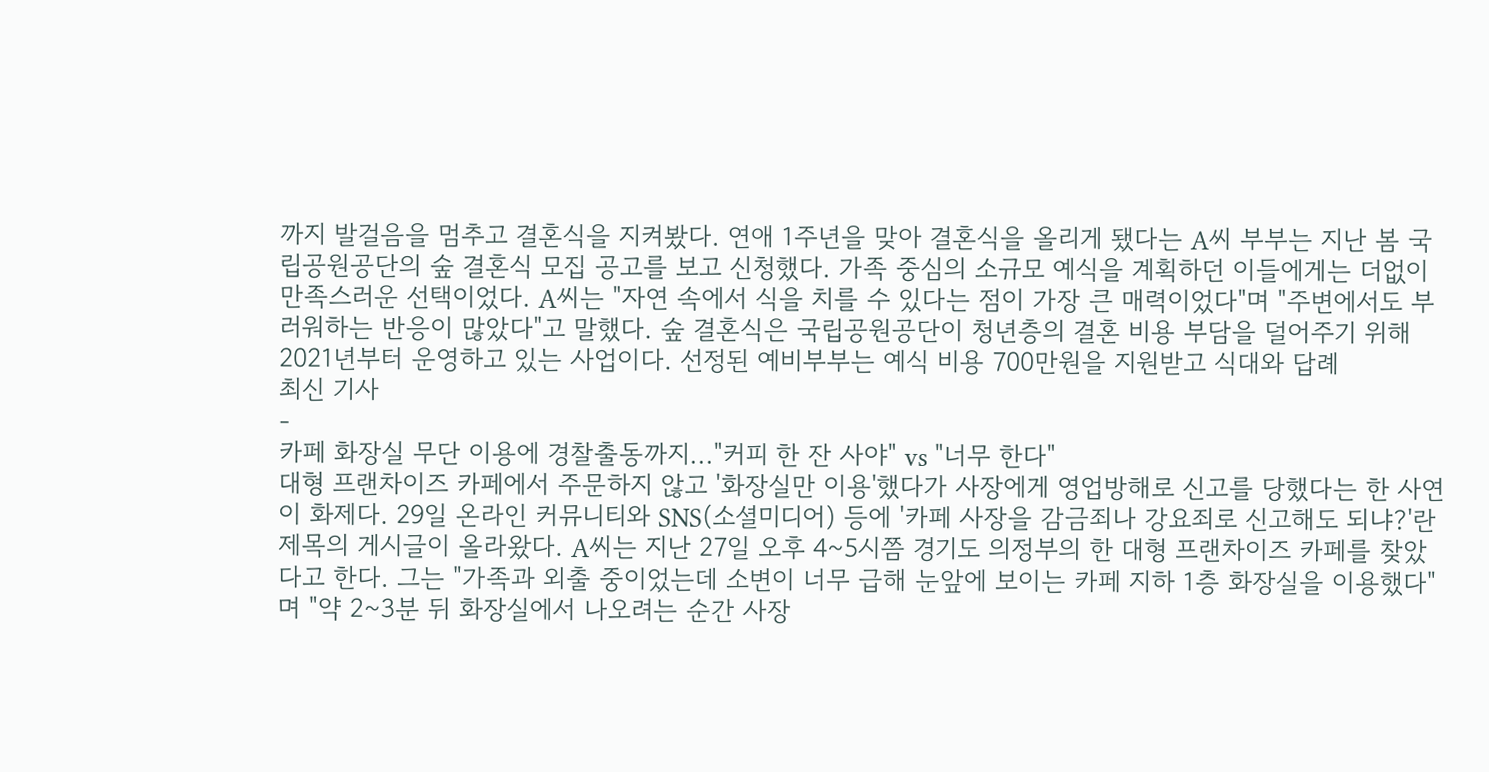까지 발걸음을 멈추고 결혼식을 지켜봤다. 연애 1주년을 맞아 결혼식을 올리게 됐다는 A씨 부부는 지난 봄 국립공원공단의 숲 결혼식 모집 공고를 보고 신청했다. 가족 중심의 소규모 예식을 계획하던 이들에게는 더없이 만족스러운 선택이었다. A씨는 "자연 속에서 식을 치를 수 있다는 점이 가장 큰 매력이었다"며 "주변에서도 부러워하는 반응이 많았다"고 말했다. 숲 결혼식은 국립공원공단이 청년층의 결혼 비용 부담을 덜어주기 위해 2021년부터 운영하고 있는 사업이다. 선정된 예비부부는 예식 비용 700만원을 지원받고 식대와 답례
최신 기사
-
카페 화장실 무단 이용에 경찰출동까지..."커피 한 잔 사야" vs "너무 한다"
대형 프랜차이즈 카페에서 주문하지 않고 '화장실만 이용'했다가 사장에게 영업방해로 신고를 당했다는 한 사연이 화제다. 29일 온라인 커뮤니티와 SNS(소셜미디어) 등에 '카페 사장을 감금죄나 강요죄로 신고해도 되냐?'란 제목의 게시글이 올라왔다. A씨는 지난 27일 오후 4~5시쯤 경기도 의정부의 한 대형 프랜차이즈 카페를 찾았다고 한다. 그는 "가족과 외출 중이었는데 소변이 너무 급해 눈앞에 보이는 카페 지하 1층 화장실을 이용했다"며 "약 2~3분 뒤 화장실에서 나오려는 순간 사장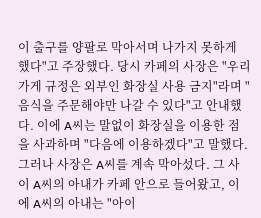이 출구를 양팔로 막아서며 나가지 못하게 했다"고 주장했다. 당시 카페의 사장은 "우리 가게 규정은 외부인 화장실 사용 금지"라며 "음식을 주문해야만 나갈 수 있다"고 안내했다. 이에 A씨는 말없이 화장실을 이용한 점을 사과하며 "다음에 이용하겠다"고 말했다. 그러나 사장은 A씨를 계속 막아섰다. 그 사이 A씨의 아내가 카페 안으로 들어왔고, 이에 A씨의 아내는 "아이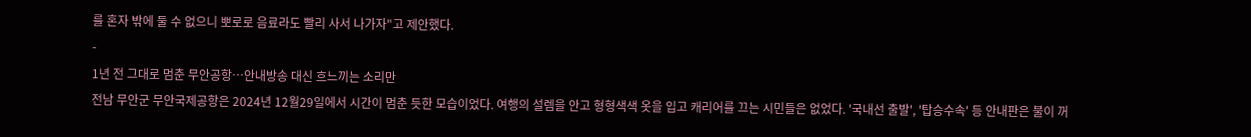를 혼자 밖에 둘 수 없으니 뽀로로 음료라도 빨리 사서 나가자"고 제안했다.
-
1년 전 그대로 멈춘 무안공항…안내방송 대신 흐느끼는 소리만
전남 무안군 무안국제공항은 2024년 12월29일에서 시간이 멈춘 듯한 모습이었다. 여행의 설렘을 안고 형형색색 옷을 입고 캐리어를 끄는 시민들은 없었다. '국내선 출발', '탑승수속' 등 안내판은 불이 꺼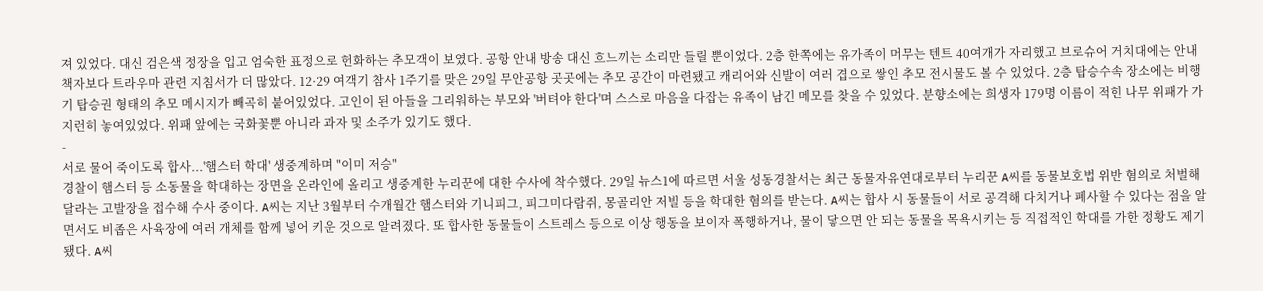져 있었다. 대신 검은색 정장을 입고 엄숙한 표정으로 헌화하는 추모객이 보였다. 공항 안내 방송 대신 흐느끼는 소리만 들릴 뿐이었다. 2층 한쪽에는 유가족이 머무는 텐트 40여개가 자리했고 브로슈어 거치대에는 안내 책자보다 트라우마 관련 지침서가 더 많았다. 12·29 여객기 참사 1주기를 맞은 29일 무안공항 곳곳에는 추모 공간이 마련됐고 캐리어와 신발이 여러 겹으로 쌓인 추모 전시물도 볼 수 있었다. 2층 탑승수속 장소에는 비행기 탑승권 형태의 추모 메시지가 빼곡히 붙어있었다. 고인이 된 아들을 그리워하는 부모와 '버텨야 한다'며 스스로 마음을 다잡는 유족이 남긴 메모를 찾을 수 있었다. 분향소에는 희생자 179명 이름이 적힌 나무 위패가 가지런히 놓여있었다. 위패 앞에는 국화꽃뿐 아니라 과자 및 소주가 있기도 했다.
-
서로 물어 죽이도록 합사...'햄스터 학대' 생중계하며 "이미 저승"
경찰이 햄스터 등 소동물을 학대하는 장면을 온라인에 올리고 생중계한 누리꾼에 대한 수사에 착수했다. 29일 뉴스1에 따르면 서울 성동경찰서는 최근 동물자유연대로부터 누리꾼 A씨를 동물보호법 위반 혐의로 처벌해 달라는 고발장을 접수해 수사 중이다. A씨는 지난 3월부터 수개월간 햄스터와 기니피그, 피그미다람쥐, 몽골리안 저빌 등을 학대한 혐의를 받는다. A씨는 합사 시 동물들이 서로 공격해 다치거나 폐사할 수 있다는 점을 알면서도 비좁은 사육장에 여러 개체를 함께 넣어 키운 것으로 알려졌다. 또 합사한 동물들이 스트레스 등으로 이상 행동을 보이자 폭행하거나, 물이 닿으면 안 되는 동물을 목욕시키는 등 직접적인 학대를 가한 정황도 제기됐다. A씨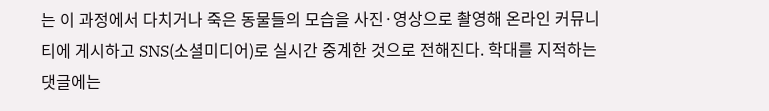는 이 과정에서 다치거나 죽은 동물들의 모습을 사진·영상으로 촬영해 온라인 커뮤니티에 게시하고 SNS(소셜미디어)로 실시간 중계한 것으로 전해진다. 학대를 지적하는 댓글에는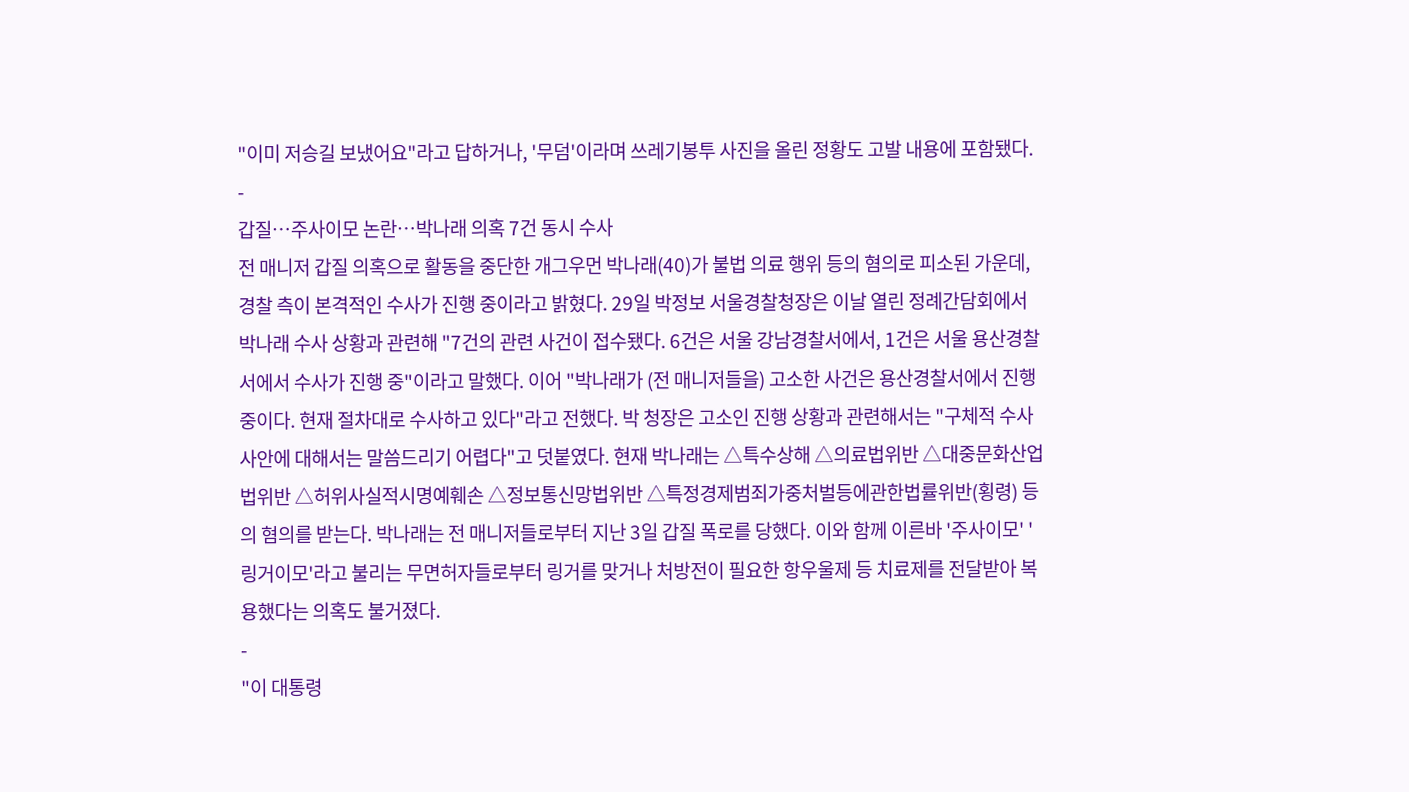"이미 저승길 보냈어요"라고 답하거나, '무덤'이라며 쓰레기봉투 사진을 올린 정황도 고발 내용에 포함됐다.
-
갑질…주사이모 논란…박나래 의혹 7건 동시 수사
전 매니저 갑질 의혹으로 활동을 중단한 개그우먼 박나래(40)가 불법 의료 행위 등의 혐의로 피소된 가운데, 경찰 측이 본격적인 수사가 진행 중이라고 밝혔다. 29일 박정보 서울경찰청장은 이날 열린 정례간담회에서 박나래 수사 상황과 관련해 "7건의 관련 사건이 접수됐다. 6건은 서울 강남경찰서에서, 1건은 서울 용산경찰서에서 수사가 진행 중"이라고 말했다. 이어 "박나래가 (전 매니저들을) 고소한 사건은 용산경찰서에서 진행 중이다. 현재 절차대로 수사하고 있다"라고 전했다. 박 청장은 고소인 진행 상황과 관련해서는 "구체적 수사 사안에 대해서는 말씀드리기 어렵다"고 덧붙였다. 현재 박나래는 △특수상해 △의료법위반 △대중문화산업법위반 △허위사실적시명예훼손 △정보통신망법위반 △특정경제범죄가중처벌등에관한법률위반(횡령) 등의 혐의를 받는다. 박나래는 전 매니저들로부터 지난 3일 갑질 폭로를 당했다. 이와 함께 이른바 '주사이모' '링거이모'라고 불리는 무면허자들로부터 링거를 맞거나 처방전이 필요한 항우울제 등 치료제를 전달받아 복용했다는 의혹도 불거졌다.
-
"이 대통령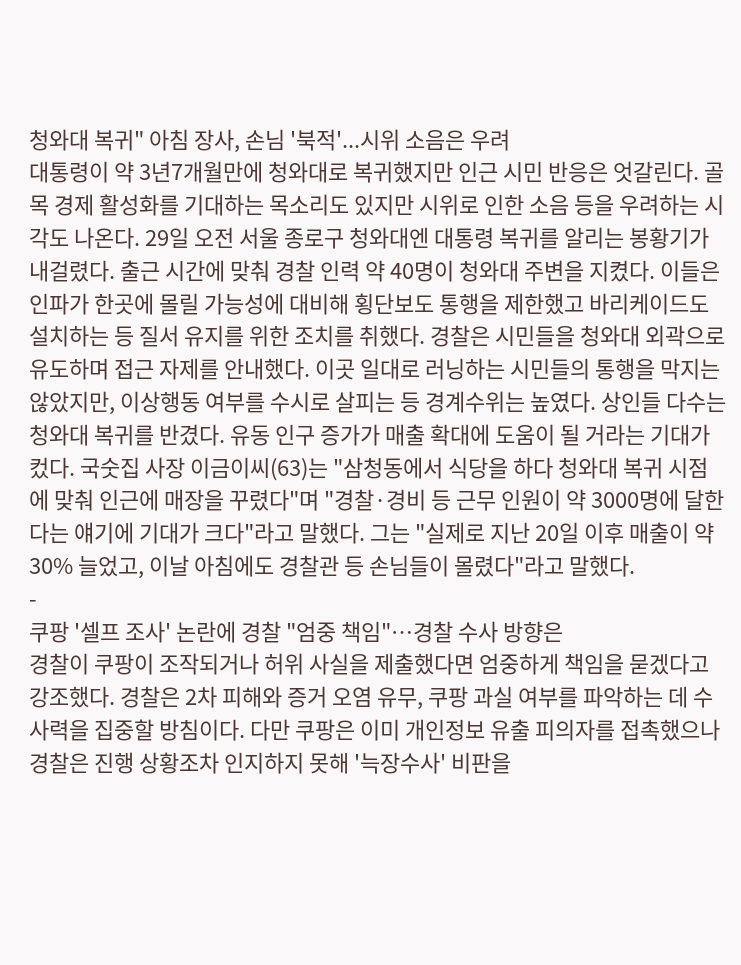청와대 복귀" 아침 장사, 손님 '북적'...시위 소음은 우려
대통령이 약 3년7개월만에 청와대로 복귀했지만 인근 시민 반응은 엇갈린다. 골목 경제 활성화를 기대하는 목소리도 있지만 시위로 인한 소음 등을 우려하는 시각도 나온다. 29일 오전 서울 종로구 청와대엔 대통령 복귀를 알리는 봉황기가 내걸렸다. 출근 시간에 맞춰 경찰 인력 약 40명이 청와대 주변을 지켰다. 이들은 인파가 한곳에 몰릴 가능성에 대비해 횡단보도 통행을 제한했고 바리케이드도 설치하는 등 질서 유지를 위한 조치를 취했다. 경찰은 시민들을 청와대 외곽으로 유도하며 접근 자제를 안내했다. 이곳 일대로 러닝하는 시민들의 통행을 막지는 않았지만, 이상행동 여부를 수시로 살피는 등 경계수위는 높였다. 상인들 다수는 청와대 복귀를 반겼다. 유동 인구 증가가 매출 확대에 도움이 될 거라는 기대가 컸다. 국숫집 사장 이금이씨(63)는 "삼청동에서 식당을 하다 청와대 복귀 시점에 맞춰 인근에 매장을 꾸렸다"며 "경찰·경비 등 근무 인원이 약 3000명에 달한다는 얘기에 기대가 크다"라고 말했다. 그는 "실제로 지난 20일 이후 매출이 약 30% 늘었고, 이날 아침에도 경찰관 등 손님들이 몰렸다"라고 말했다.
-
쿠팡 '셀프 조사' 논란에 경찰 "엄중 책임"…경찰 수사 방향은
경찰이 쿠팡이 조작되거나 허위 사실을 제출했다면 엄중하게 책임을 묻겠다고 강조했다. 경찰은 2차 피해와 증거 오염 유무, 쿠팡 과실 여부를 파악하는 데 수사력을 집중할 방침이다. 다만 쿠팡은 이미 개인정보 유출 피의자를 접촉했으나 경찰은 진행 상황조차 인지하지 못해 '늑장수사' 비판을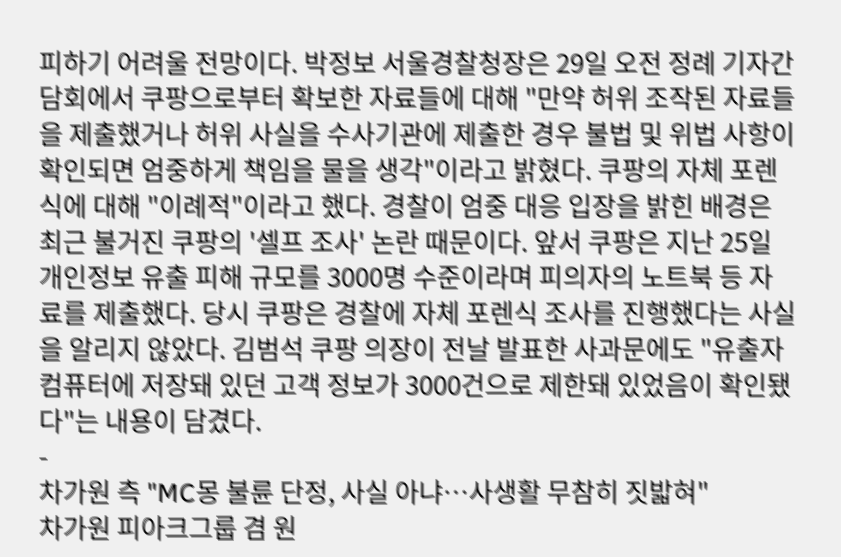피하기 어려울 전망이다. 박정보 서울경찰청장은 29일 오전 정례 기자간담회에서 쿠팡으로부터 확보한 자료들에 대해 "만약 허위 조작된 자료들을 제출했거나 허위 사실을 수사기관에 제출한 경우 불법 및 위법 사항이 확인되면 엄중하게 책임을 물을 생각"이라고 밝혔다. 쿠팡의 자체 포렌식에 대해 "이례적"이라고 했다. 경찰이 엄중 대응 입장을 밝힌 배경은 최근 불거진 쿠팡의 '셀프 조사' 논란 때문이다. 앞서 쿠팡은 지난 25일 개인정보 유출 피해 규모를 3000명 수준이라며 피의자의 노트북 등 자료를 제출했다. 당시 쿠팡은 경찰에 자체 포렌식 조사를 진행했다는 사실을 알리지 않았다. 김범석 쿠팡 의장이 전날 발표한 사과문에도 "유출자 컴퓨터에 저장돼 있던 고객 정보가 3000건으로 제한돼 있었음이 확인됐다"는 내용이 담겼다.
-
차가원 측 "MC몽 불륜 단정, 사실 아냐…사생활 무참히 짓밟혀"
차가원 피아크그룹 겸 원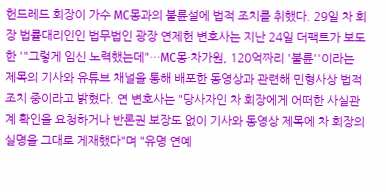헌드레드 회장이 가수 MC몽과의 불륜설에 법적 조치를 취했다. 29일 차 회장 법률대리인인 법무법인 광장 연제헌 변호사는 지난 24일 더팩트가 보도한 '"그렇게 임신 노력했는데"…MC몽·차가원, 120억짜리 '불륜''이라는 제목의 기사와 유튜브 채널을 통해 배포한 동영상과 관련해 민형사상 법적 조치 중이라고 밝혔다. 연 변호사는 "당사자인 차 회장에게 어떠한 사실관계 확인을 요청하거나 반론권 보장도 없이 기사와 동영상 제목에 차 회장의 실명을 그대로 게재했다"며 "유명 연예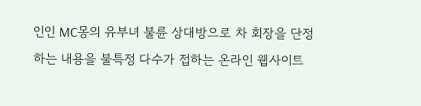인인 MC몽의 유부녀 불륜 상대방으로 차 회장을 단정하는 내용을 불특정 다수가 접하는 온라인 웹사이트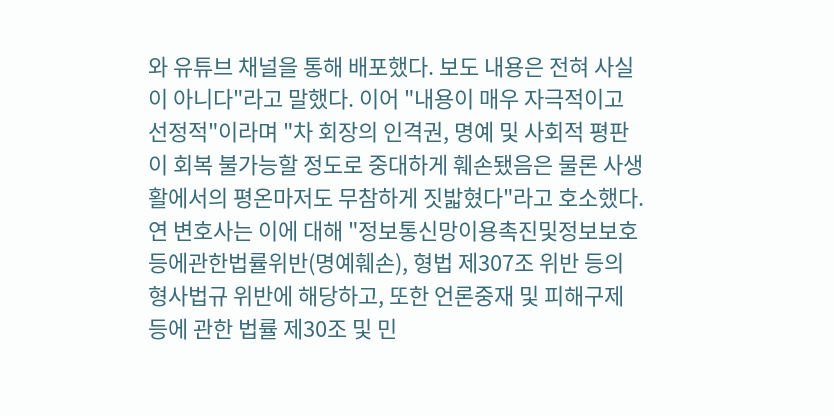와 유튜브 채널을 통해 배포했다. 보도 내용은 전혀 사실이 아니다"라고 말했다. 이어 "내용이 매우 자극적이고 선정적"이라며 "차 회장의 인격권, 명예 및 사회적 평판이 회복 불가능할 정도로 중대하게 훼손됐음은 물론 사생활에서의 평온마저도 무참하게 짓밟혔다"라고 호소했다. 연 변호사는 이에 대해 "정보통신망이용촉진및정보보호등에관한법률위반(명예훼손), 형법 제307조 위반 등의 형사법규 위반에 해당하고, 또한 언론중재 및 피해구제 등에 관한 법률 제30조 및 민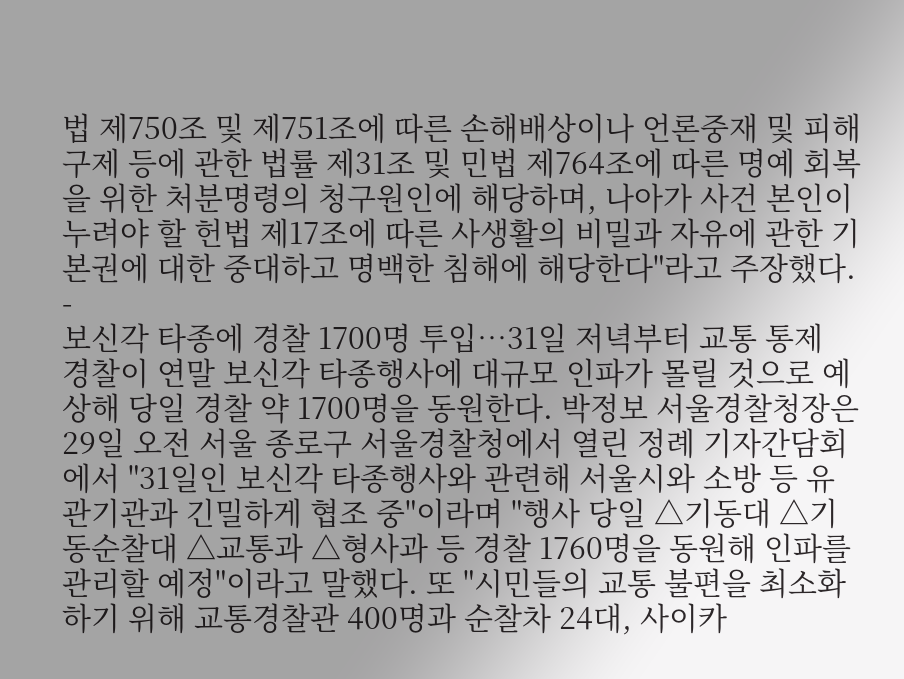법 제750조 및 제751조에 따른 손해배상이나 언론중재 및 피해구제 등에 관한 법률 제31조 및 민법 제764조에 따른 명예 회복을 위한 처분명령의 청구원인에 해당하며, 나아가 사건 본인이 누려야 할 헌법 제17조에 따른 사생활의 비밀과 자유에 관한 기본권에 대한 중대하고 명백한 침해에 해당한다"라고 주장했다.
-
보신각 타종에 경찰 1700명 투입…31일 저녁부터 교통 통제
경찰이 연말 보신각 타종행사에 대규모 인파가 몰릴 것으로 예상해 당일 경찰 약 1700명을 동원한다. 박정보 서울경찰청장은 29일 오전 서울 종로구 서울경찰청에서 열린 정례 기자간담회에서 "31일인 보신각 타종행사와 관련해 서울시와 소방 등 유관기관과 긴밀하게 협조 중"이라며 "행사 당일 △기동대 △기동순찰대 △교통과 △형사과 등 경찰 1760명을 동원해 인파를 관리할 예정"이라고 말했다. 또 "시민들의 교통 불편을 최소화하기 위해 교통경찰관 400명과 순찰차 24대, 사이카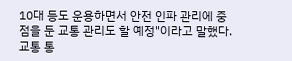10대 등도 운용하면서 안전 인파 관리에 중점을 둔 교통 관리도 할 예정"이라고 말했다. 교통 통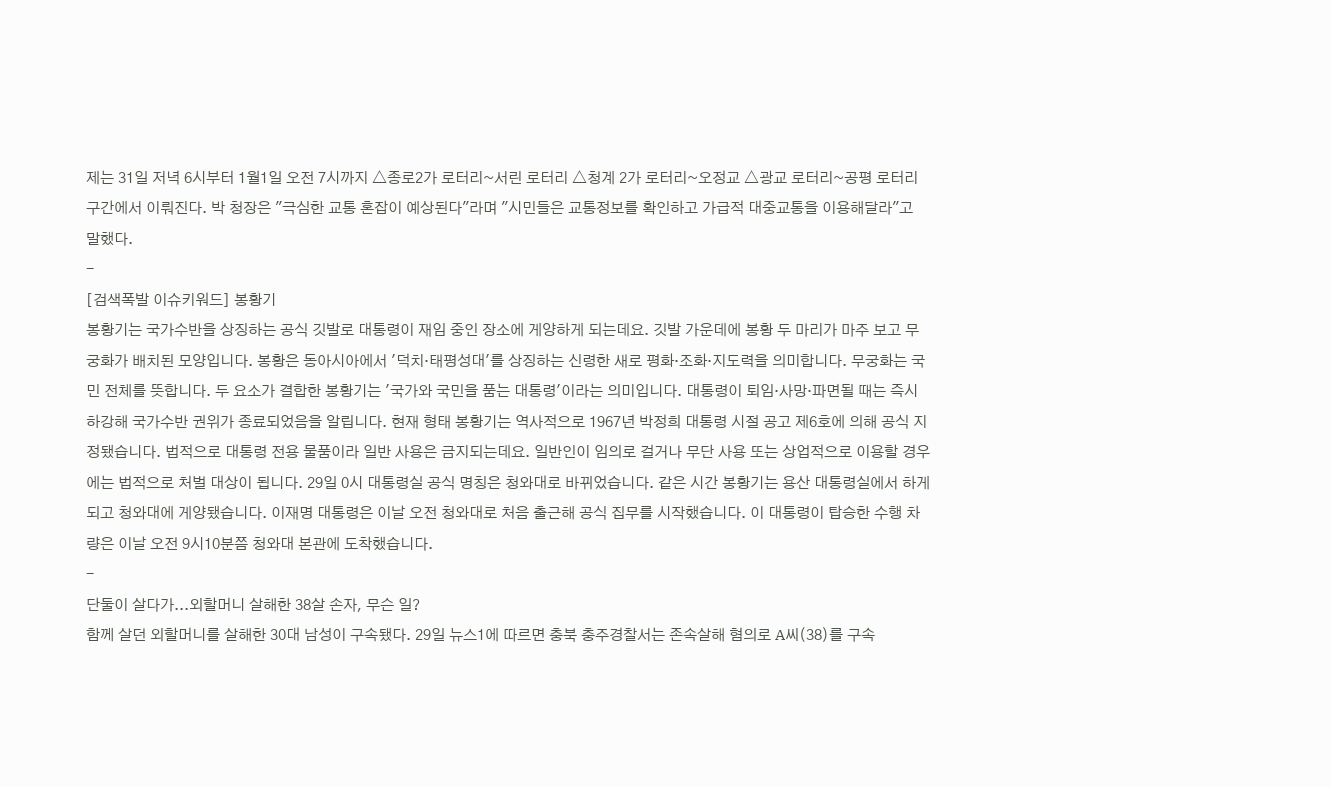제는 31일 저녁 6시부터 1월1일 오전 7시까지 △종로2가 로터리~서린 로터리 △청계 2가 로터리~오정교 △광교 로터리~공평 로터리 구간에서 이뤄진다. 박 청장은 "극심한 교통 혼잡이 예상된다"라며 "시민들은 교통정보를 확인하고 가급적 대중교통을 이용해달라"고 말했다.
-
[검색폭발 이슈키워드] 봉황기
봉황기는 국가수반을 상징하는 공식 깃발로 대통령이 재임 중인 장소에 게양하게 되는데요. 깃발 가운데에 봉황 두 마리가 마주 보고 무궁화가 배치된 모양입니다. 봉황은 동아시아에서 '덕치·태평성대'를 상징하는 신령한 새로 평화·조화·지도력을 의미합니다. 무궁화는 국민 전체를 뜻합니다. 두 요소가 결합한 봉황기는 '국가와 국민을 품는 대통령'이라는 의미입니다. 대통령이 퇴임·사망·파면될 때는 즉시 하강해 국가수반 권위가 종료되었음을 알립니다. 현재 형태 봉황기는 역사적으로 1967년 박정희 대통령 시절 공고 제6호에 의해 공식 지정됐습니다. 법적으로 대통령 전용 물품이라 일반 사용은 금지되는데요. 일반인이 임의로 걸거나 무단 사용 또는 상업적으로 이용할 경우에는 법적으로 처벌 대상이 됩니다. 29일 0시 대통령실 공식 명칭은 청와대로 바뀌었습니다. 같은 시간 봉황기는 용산 대통령실에서 하게 되고 청와대에 게양됐습니다. 이재명 대통령은 이날 오전 청와대로 처음 출근해 공식 집무를 시작했습니다. 이 대통령이 탑승한 수행 차량은 이날 오전 9시10분쯤 청와대 본관에 도착했습니다.
-
단둘이 살다가...외할머니 살해한 38살 손자, 무슨 일?
함께 살던 외할머니를 살해한 30대 남성이 구속됐다. 29일 뉴스1에 따르면 충북 충주경찰서는 존속살해 혐의로 A씨(38)를 구속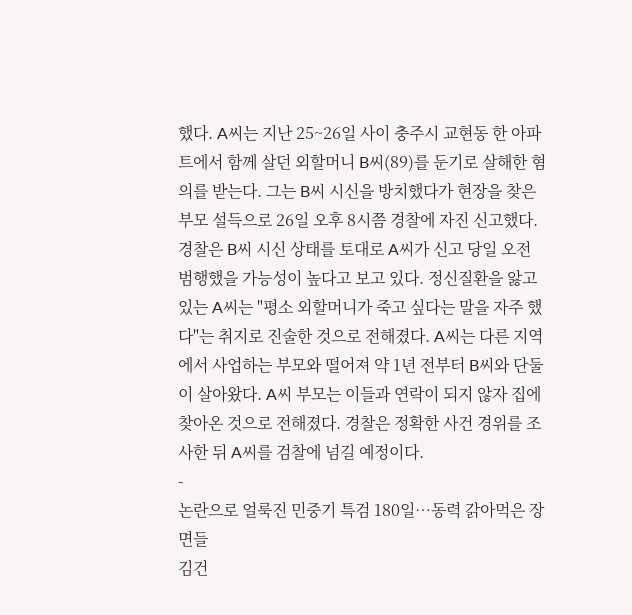했다. A씨는 지난 25~26일 사이 충주시 교현동 한 아파트에서 함께 살던 외할머니 B씨(89)를 둔기로 살해한 혐의를 받는다. 그는 B씨 시신을 방치했다가 현장을 찾은 부모 설득으로 26일 오후 8시쯤 경찰에 자진 신고했다. 경찰은 B씨 시신 상태를 토대로 A씨가 신고 당일 오전 범행했을 가능성이 높다고 보고 있다. 정신질환을 앓고 있는 A씨는 "평소 외할머니가 죽고 싶다는 말을 자주 했다"는 취지로 진술한 것으로 전해졌다. A씨는 다른 지역에서 사업하는 부모와 떨어져 약 1년 전부터 B씨와 단둘이 살아왔다. A씨 부모는 이들과 연락이 되지 않자 집에 찾아온 것으로 전해졌다. 경찰은 정확한 사건 경위를 조사한 뒤 A씨를 검찰에 넘길 예정이다.
-
논란으로 얼룩진 민중기 특검 180일…동력 갉아먹은 장면들
김건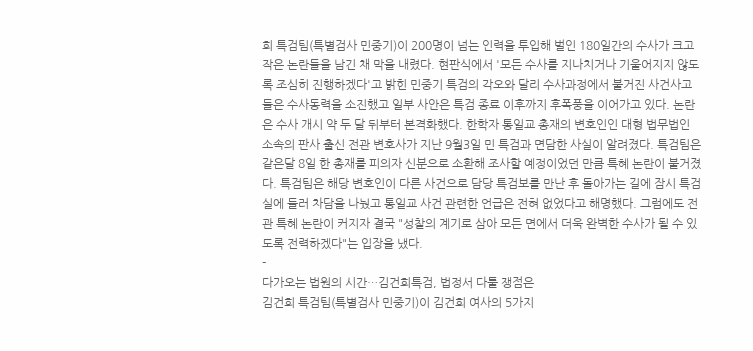희 특검팀(특별검사 민중기)이 200명이 넘는 인력을 투입해 벌인 180일간의 수사가 크고 작은 논란들을 남긴 채 막을 내렸다. 현판식에서 '모든 수사를 지나치거나 기울어지지 않도록 조심히 진행하겠다'고 밝힌 민중기 특검의 각오와 달리 수사과정에서 불거진 사건사고들은 수사동력을 소진했고 일부 사안은 특검 종료 이후까지 후폭풍을 이어가고 있다. 논란은 수사 개시 약 두 달 뒤부터 본격화했다. 한학자 통일교 총재의 변호인인 대형 법무법인 소속의 판사 출신 전관 변호사가 지난 9월3일 민 특검과 면담한 사실이 알려졌다. 특검팀은 같은달 8일 한 총재를 피의자 신분으로 소환해 조사할 예정이었던 만큼 특혜 논란이 불거졌다. 특검팀은 해당 변호인이 다른 사건으로 담당 특검보를 만난 후 돌아가는 길에 잠시 특검실에 들러 차담을 나눴고 통일교 사건 관련한 언급은 전혀 없었다고 해명했다. 그럼에도 전관 특혜 논란이 커지자 결국 "성찰의 계기로 삼아 모든 면에서 더욱 완벽한 수사가 될 수 있도록 전력하겠다"는 입장을 냈다.
-
다가오는 법원의 시간…김건희특검, 법정서 다툴 쟁점은
김건희 특검팀(특별검사 민중기)이 김건희 여사의 5가지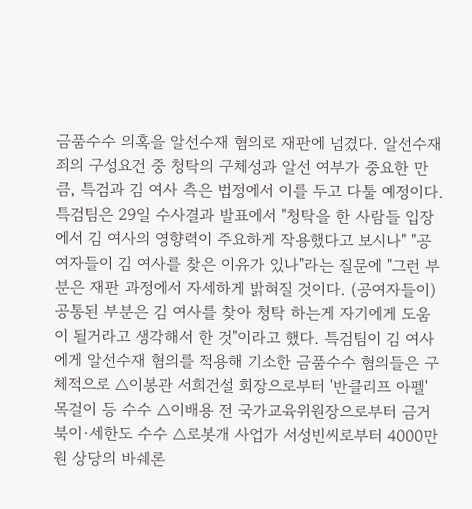금품수수 의혹을 알선수재 혐의로 재판에 넘겼다. 알선수재죄의 구성요건 중 청탁의 구체성과 알선 여부가 중요한 만큼, 특검과 김 여사 측은 법정에서 이를 두고 다툴 예정이다. 특검팀은 29일 수사결과 발표에서 "청탁을 한 사람들 입장에서 김 여사의 영향력이 주요하게 작용했다고 보시나" "공여자들이 김 여사를 찾은 이유가 있나"라는 질문에 "그런 부분은 재판 과정에서 자세하게 밝혀질 것이다. (공여자들이) 공통된 부분은 김 여사를 찾아 청탁 하는게 자기에게 도움이 될거라고 생각해서 한 것"이라고 했다. 특검팀이 김 여사에게 알선수재 혐의를 적용해 기소한 금품수수 혐의들은 구체적으로 △이봉관 서희건설 회장으로부터 '반클리프 아펠' 목걸이 등 수수 △이배용 전 국가교육위원장으로부터 금거북이·세한도 수수 △로봇개 사업가 서성빈씨로부터 4000만원 상당의 바쉐론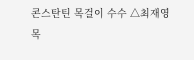콘스탄틴 목걸이 수수 △최재영 목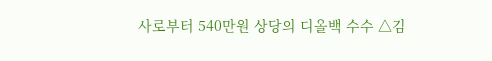사로부터 540만원 상당의 디올백 수수 △김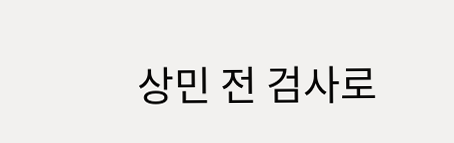상민 전 검사로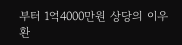부터 1억4000만원 상당의 이우환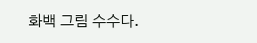화백 그림 수수다.